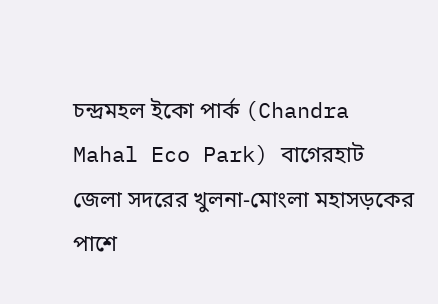চন্দ্রমহল ইকো পার্ক (Chandra Mahal Eco Park) বাগেরহাট জেলা সদরের খুলনা-মোংলা মহাসড়কের পাশে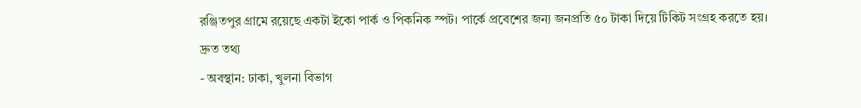রঞ্জিতপুর গ্রামে রয়েছে একটা ইকো পার্ক ও পিকনিক স্পট। পার্কে প্রবেশের জন্য জনপ্রতি ৫০ টাকা দিয়ে টিকিট সংগ্রহ করতে হয়।
দ্রুত তথ্য
- অবস্থান: ঢাকা, খুলনা বিভাগ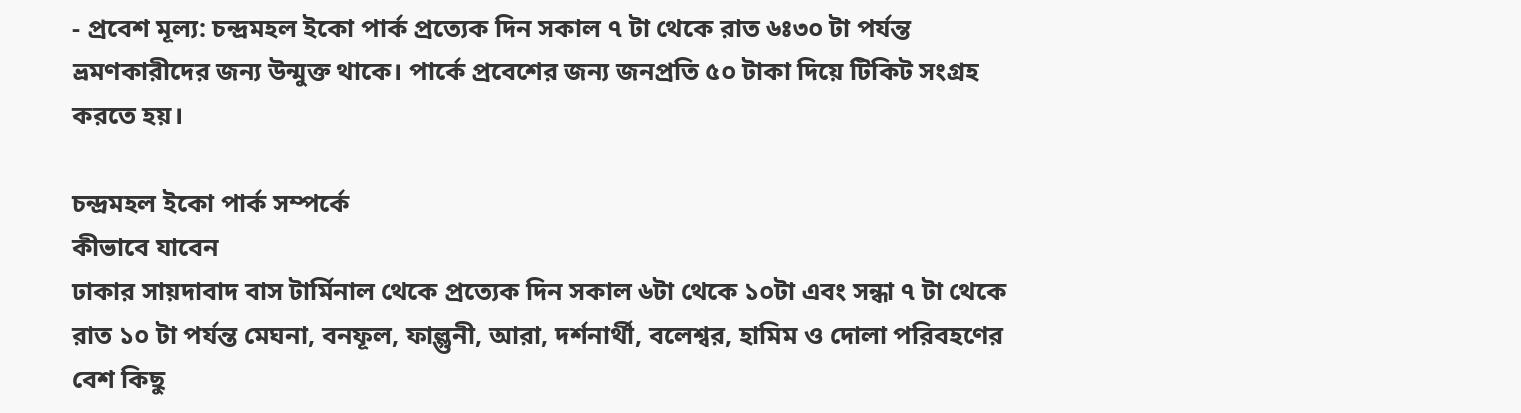- প্রবেশ মূল্য: চন্দ্রমহল ইকো পার্ক প্রত্যেক দিন সকাল ৭ টা থেকে রাত ৬ঃ৩০ টা পর্যন্ত ভ্রমণকারীদের জন্য উন্মুক্ত থাকে। পার্কে প্রবেশের জন্য জনপ্রতি ৫০ টাকা দিয়ে টিকিট সংগ্রহ করতে হয়।

চন্দ্রমহল ইকো পার্ক সম্পর্কে
কীভাবে যাবেন
ঢাকার সায়দাবাদ বাস টার্মিনাল থেকে প্রত্যেক দিন সকাল ৬টা থেকে ১০টা এবং সন্ধা ৭ টা থেকে রাত ১০ টা পর্যন্ত মেঘনা, বনফূল, ফাল্গুনী, আরা, দর্শনার্থী, বলেশ্বর, হামিম ও দোলা পরিবহণের বেশ কিছু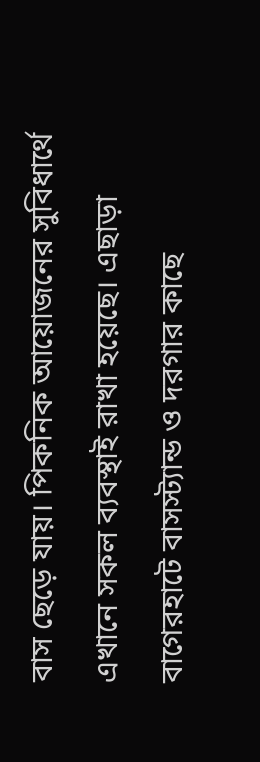বাস ছেড়ে যায়। পিকনিক আয়োজনের সুবিধার্থে এখানে সকল ব্যবস্থাই রাখা হয়েছে। এছাড়া বাগেরহাটে বাসস্ট্যান্ড ও দরগার কাছে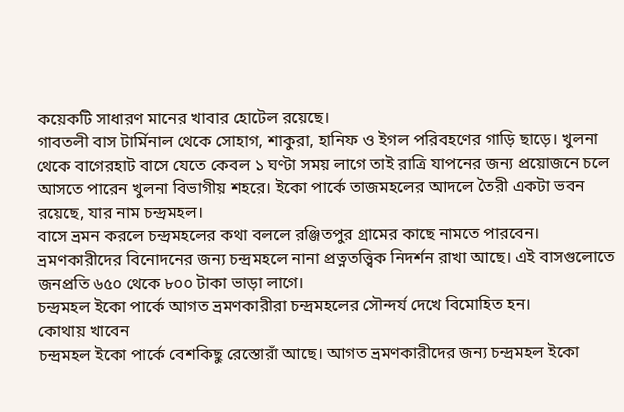কয়েকটি সাধারণ মানের খাবার হোটেল রয়েছে।
গাবতলী বাস টার্মিনাল থেকে সোহাগ, শাকুরা, হানিফ ও ইগল পরিবহণের গাড়ি ছাড়ে। খুলনা থেকে বাগেরহাট বাসে যেতে কেবল ১ ঘণ্টা সময় লাগে তাই রাত্রি যাপনের জন্য প্রয়োজনে চলে আসতে পারেন খুলনা বিভাগীয় শহরে। ইকো পার্কে তাজমহলের আদলে তৈরী একটা ভবন রয়েছে, যার নাম চন্দ্রমহল।
বাসে ভ্রমন করলে চন্দ্রমহলের কথা বললে রঞ্জিতপুর গ্রামের কাছে নামতে পারবেন। ভ্রমণকারীদের বিনোদনের জন্য চন্দ্রমহলে নানা প্রত্নতত্ত্বিক নিদর্শন রাখা আছে। এই বাসগুলোতে জনপ্রতি ৬৫০ থেকে ৮০০ টাকা ভাড়া লাগে।
চন্দ্রমহল ইকো পার্কে আগত ভ্রমণকারীরা চন্দ্রমহলের সৌন্দর্য দেখে বিমোহিত হন।
কোথায় খাবেন
চন্দ্রমহল ইকো পার্কে বেশকিছু রেস্তোরাঁ আছে। আগত ভ্রমণকারীদের জন্য চন্দ্রমহল ইকো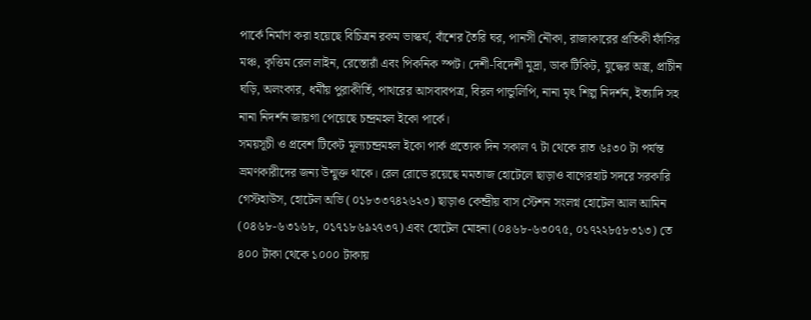পার্কে নির্মাণ করা হয়েছে বিচিত্রন রকম ভাস্কর্য, বাঁশের তৈরি ঘর, পানসী নৌকা, রাজাকারের প্রতিকী ফাঁসির মঞ্চ, কৃত্তিম রেল লাইন, রেস্তোরাঁ এবং পিকনিক স্পট। দেশী-বিদেশী মুদ্রা, ডাক টিকিট, যুদ্ধের অস্ত্র, প্রাচীন ঘড়ি, অলংকার, ধর্মীয় পুরাকীর্তি, পাথরের আসবাবপত্র, বিরল পান্ডুলিপি, নানা মৃৎ শিল্প নিদর্শন, ইত্যাদি সহ নানা নিদর্শন জায়গা পেয়েছে চন্দ্রমহল ইকো পার্কে।
সময়সূচী ও প্রবেশ টিকেট মূল্যচন্দ্রমহল ইকো পার্ক প্রত্যেক দিন সকাল ৭ টা থেকে রাত ৬ঃ৩০ টা পর্যন্ত ভ্রমণকারীদের জন্য উন্মুক্ত থাকে। রেল রোডে রয়েছে মমতাজ হোটেলে ছাড়াও বাগেরহাট সদরে সরকারি গেস্টহাউস, হোটেল অভি (০১৮৩৩৭৪২৬২৩) ছাড়াও কেন্দ্রীয় বাস স্টেশন সংলগ্ন হোটেল আল আমিন (০৪৬৮-৬৩১৬৮, ০১৭১৮৬৯২৭৩৭) এবং হোটেল মোহনা (০৪৬৮-৬৩০৭৫, ০১৭২২৮৫৮৩১৩) তে ৪০০ টাকা থেকে ১০০০ টাকায়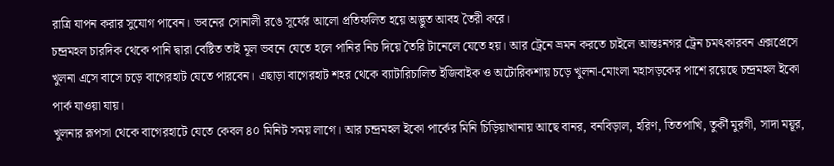রাত্রি যাপন করার সুযোগ পাবেন। ভবনের সোনালী রঙে সূর্যের আলো প্রতিফলিত হয়ে অদ্ভুত আবহ তৈরী করে।
চন্দ্রমহল চারদিক থেকে পানি দ্বারা বেষ্টিত তাই মূল ভবনে যেতে হলে পানির নিচ দিয়ে তৈরি টানেলে যেতে হয়। আর ট্রেনে ভ্রমন করতে চাইলে আন্তঃনগর ট্রেন চমৎকারবন এক্সপ্রেসে খুলনা এসে বাসে চড়ে বাগেরহাট যেতে পারবেন। এছাড়া বাগেরহাট শহর থেকে ব্যাটারিচালিত ইজিবাইক ও অটোরিকশায় চড়ে খুলনা-মোংলা মহাসড়কের পাশে রয়েছে চন্দ্রমহল ইকো পার্ক যাওয়া যায়।
খুলনার রূপসা থেকে বাগেরহাটে যেতে কেবল ৪০ মিনিট সময় লাগে। আর চন্দ্রমহল ইকো পার্কের মিনি চিড়িয়াখানায় আছে বানর, বনবিড়াল, হরিণ, তিতপাখি, তুর্কী মুরগী, সাদা ময়ূর,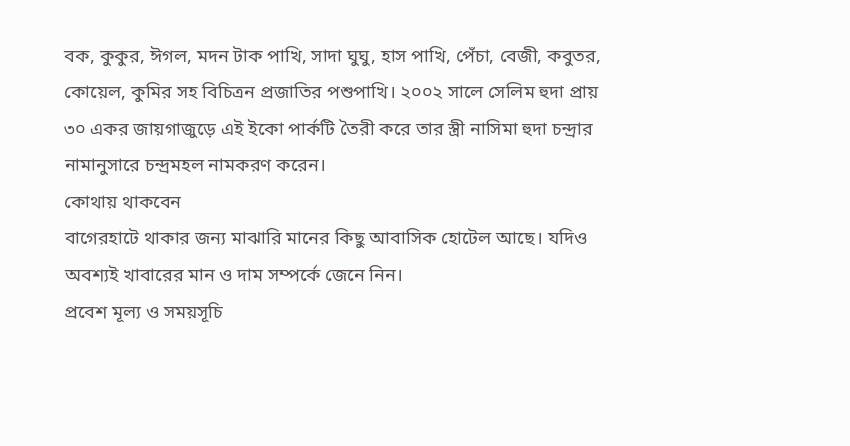বক, কুকুর, ঈগল, মদন টাক পাখি, সাদা ঘুঘু, হাস পাখি, পেঁচা, বেজী, কবুতর, কোয়েল, কুমির সহ বিচিত্রন প্রজাতির পশুপাখি। ২০০২ সালে সেলিম হুদা প্রায় ৩০ একর জায়গাজুড়ে এই ইকো পার্কটি তৈরী করে তার স্ত্রী নাসিমা হুদা চন্দ্রার নামানুসারে চন্দ্রমহল নামকরণ করেন।
কোথায় থাকবেন
বাগেরহাটে থাকার জন্য মাঝারি মানের কিছু আবাসিক হোটেল আছে। যদিও অবশ্যই খাবারের মান ও দাম সম্পর্কে জেনে নিন।
প্রবেশ মূল্য ও সময়সূচি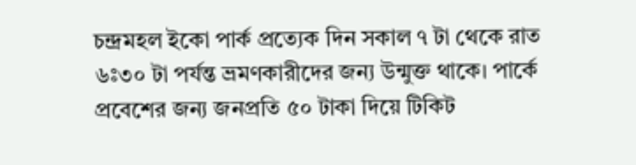চন্দ্রমহল ইকো পার্ক প্রত্যেক দিন সকাল ৭ টা থেকে রাত ৬ঃ৩০ টা পর্যন্ত ভ্রমণকারীদের জন্য উন্মুক্ত থাকে। পার্কে প্রবেশের জন্য জনপ্রতি ৫০ টাকা দিয়ে টিকিট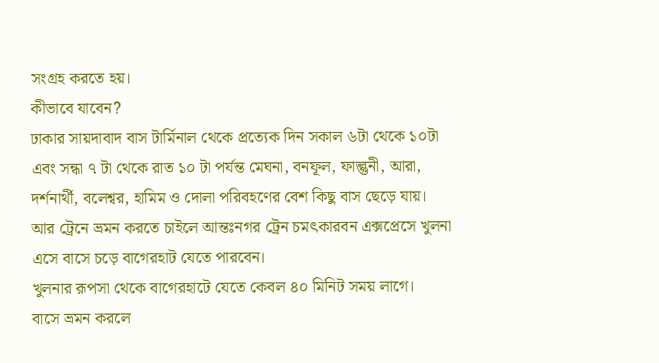সংগ্রহ করতে হয়।
কীভাবে যাবেন?
ঢাকার সায়দাবাদ বাস টার্মিনাল থেকে প্রত্যেক দিন সকাল ৬টা থেকে ১০টা এবং সন্ধা ৭ টা থেকে রাত ১০ টা পর্যন্ত মেঘনা, বনফূল, ফাল্গুনী, আরা, দর্শনার্থী, বলেশ্বর, হামিম ও দোলা পরিবহণের বেশ কিছু বাস ছেড়ে যায়।
আর ট্রেনে ভ্রমন করতে চাইলে আন্তঃনগর ট্রেন চমৎকারবন এক্সপ্রেসে খুলনা এসে বাসে চড়ে বাগেরহাট যেতে পারবেন।
খুলনার রূপসা থেকে বাগেরহাটে যেতে কেবল ৪০ মিনিট সময় লাগে।
বাসে ভ্রমন করলে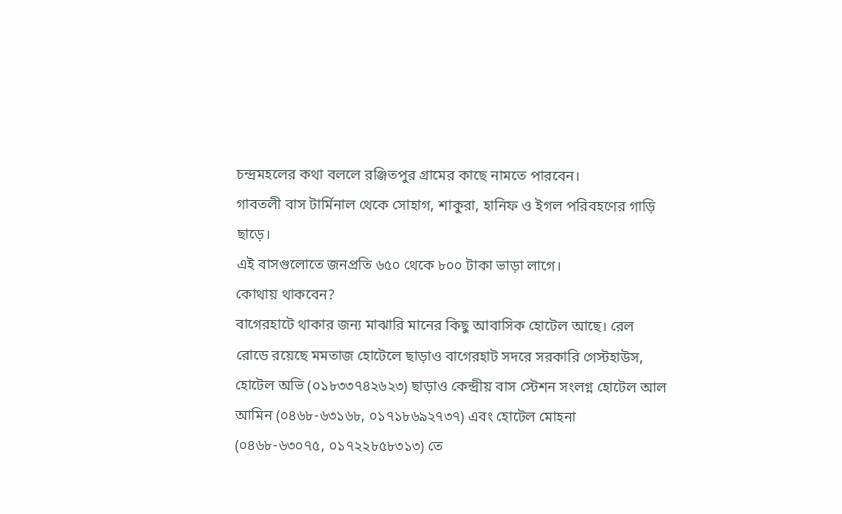চন্দ্রমহলের কথা বললে রঞ্জিতপুর গ্রামের কাছে নামতে পারবেন।
গাবতলী বাস টার্মিনাল থেকে সোহাগ, শাকুরা, হানিফ ও ইগল পরিবহণের গাড়ি ছাড়ে।
এই বাসগুলোতে জনপ্রতি ৬৫০ থেকে ৮০০ টাকা ভাড়া লাগে।
কোথায় থাকবেন?
বাগেরহাটে থাকার জন্য মাঝারি মানের কিছু আবাসিক হোটেল আছে। রেল রোডে রয়েছে মমতাজ হোটেলে ছাড়াও বাগেরহাট সদরে সরকারি গেস্টহাউস, হোটেল অভি (০১৮৩৩৭৪২৬২৩) ছাড়াও কেন্দ্রীয় বাস স্টেশন সংলগ্ন হোটেল আল আমিন (০৪৬৮-৬৩১৬৮, ০১৭১৮৬৯২৭৩৭) এবং হোটেল মোহনা (০৪৬৮-৬৩০৭৫, ০১৭২২৮৫৮৩১৩) তে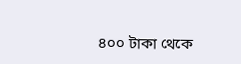৪০০ টাকা থেকে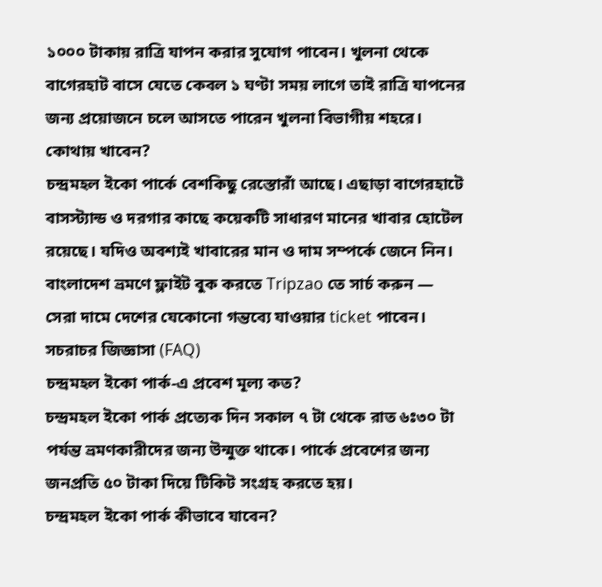১০০০ টাকায় রাত্রি যাপন করার সুযোগ পাবেন। খুলনা থেকে বাগেরহাট বাসে যেতে কেবল ১ ঘণ্টা সময় লাগে তাই রাত্রি যাপনের জন্য প্রয়োজনে চলে আসতে পারেন খুলনা বিভাগীয় শহরে।
কোথায় খাবেন?
চন্দ্রমহল ইকো পার্কে বেশকিছু রেস্তোরাঁ আছে। এছাড়া বাগেরহাটে বাসস্ট্যান্ড ও দরগার কাছে কয়েকটি সাধারণ মানের খাবার হোটেল রয়েছে। যদিও অবশ্যই খাবারের মান ও দাম সম্পর্কে জেনে নিন।
বাংলাদেশ ভ্রমণে ফ্লাইট বুক করতে Tripzao তে সার্চ করুন — সেরা দামে দেশের যেকোনো গন্তব্যে যাওয়ার ticket পাবেন।
সচরাচর জিজ্ঞাসা (FAQ)
চন্দ্রমহল ইকো পার্ক-এ প্রবেশ মূল্য কত?
চন্দ্রমহল ইকো পার্ক প্রত্যেক দিন সকাল ৭ টা থেকে রাত ৬ঃ৩০ টা পর্যন্ত ভ্রমণকারীদের জন্য উন্মুক্ত থাকে। পার্কে প্রবেশের জন্য জনপ্রতি ৫০ টাকা দিয়ে টিকিট সংগ্রহ করতে হয়।
চন্দ্রমহল ইকো পার্ক কীভাবে যাবেন?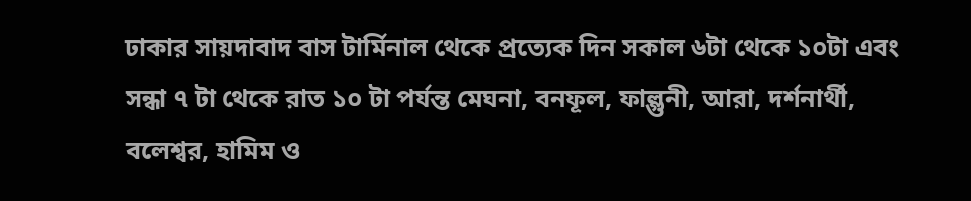ঢাকার সায়দাবাদ বাস টার্মিনাল থেকে প্রত্যেক দিন সকাল ৬টা থেকে ১০টা এবং সন্ধা ৭ টা থেকে রাত ১০ টা পর্যন্ত মেঘনা, বনফূল, ফাল্গুনী, আরা, দর্শনার্থী, বলেশ্বর, হামিম ও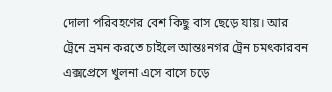দোলা পরিবহণের বেশ কিছু বাস ছেড়ে যায়। আর ট্রেনে ভ্রমন করতে চাইলে আন্তঃনগর ট্রেন চমৎকারবন এক্সপ্রেসে খুলনা এসে বাসে চড়ে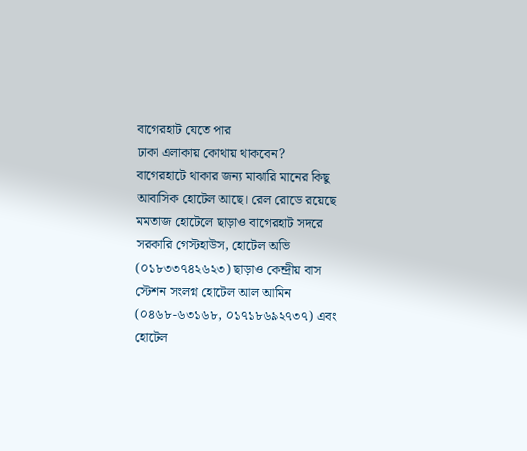বাগেরহাট যেতে পার
ঢাকা এলাকায় কোথায় থাকবেন?
বাগেরহাটে থাকার জন্য মাঝারি মানের কিছু আবাসিক হোটেল আছে। রেল রোডে রয়েছে মমতাজ হোটেলে ছাড়াও বাগেরহাট সদরে সরকারি গেস্টহাউস, হোটেল অভি (০১৮৩৩৭৪২৬২৩) ছাড়াও কেন্দ্রীয় বাস স্টেশন সংলগ্ন হোটেল আল আমিন (০৪৬৮-৬৩১৬৮, ০১৭১৮৬৯২৭৩৭) এবং হোটেল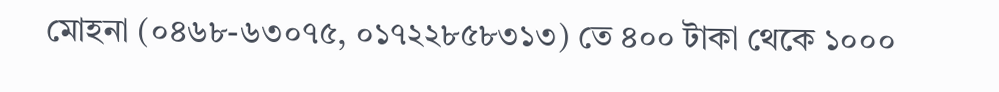মোহনা (০৪৬৮-৬৩০৭৫, ০১৭২২৮৫৮৩১৩) তে ৪০০ টাকা থেকে ১০০০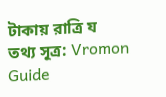টাকায় রাত্রি য
তথ্য সূত্র: Vromon Guide